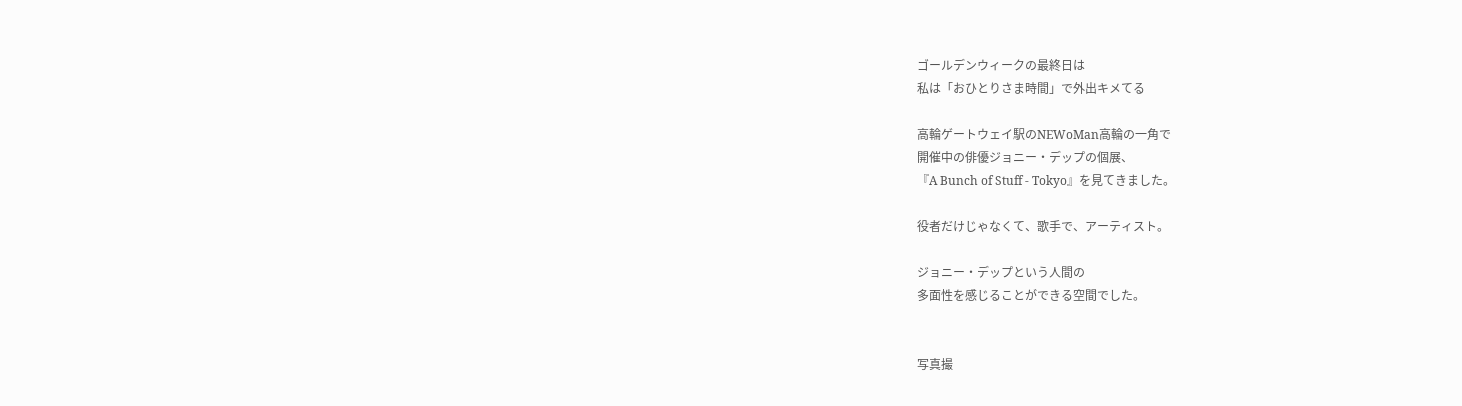ゴールデンウィークの最終日は
私は「おひとりさま時間」で外出キメてる

高輪ゲートウェイ駅のNEWoMan高輪の一角で
開催中の俳優ジョニー・デップの個展、
『A Bunch of Stuff - Tokyo』を見てきました。

役者だけじゃなくて、歌手で、アーティスト。

ジョニー・デップという人間の
多面性を感じることができる空間でした。


写真撮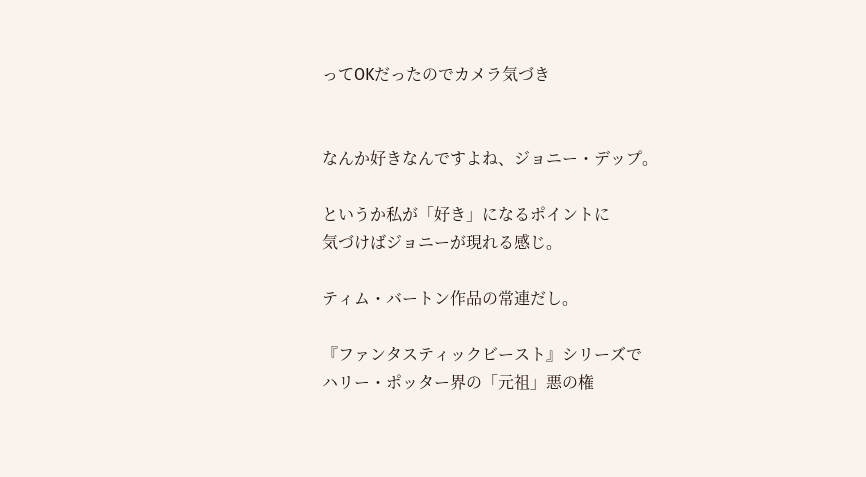ってOKだったのでカメラ気づき


なんか好きなんですよね、ジョニー・デップ。

というか私が「好き」になるポイントに
気づけばジョニーが現れる感じ。

ティム・バートン作品の常連だし。

『ファンタスティックビースト』シリーズで
ハリー・ポッター界の「元祖」悪の権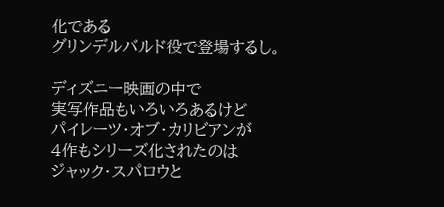化である
グリンデルバルド役で登場するし。

ディズニー映画の中で
実写作品もいろいろあるけど
パイレーツ・オブ・カリビアンが
4作もシリーズ化されたのは
ジャック・スパロウと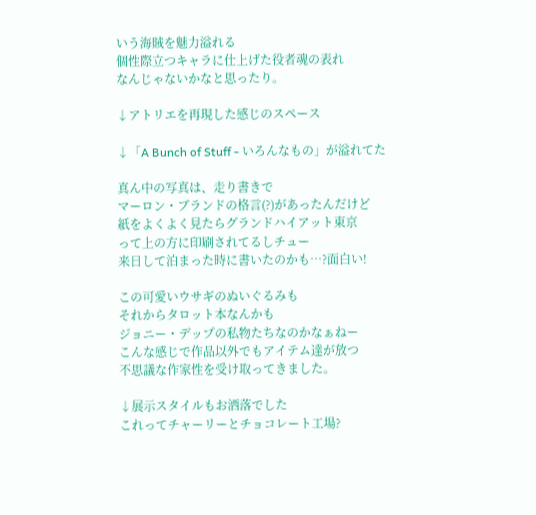いう海賊を魅力溢れる
個性際立つキャラに仕上げた役者魂の表れ
なんじゃないかなと思ったり。

↓アトリエを再現した感じのスペース

↓「A Bunch of Stuff - いろんなもの」が溢れてた

真ん中の写真は、走り書きで
マーロン・ブランドの格言(?)があったんだけど
紙をよくよく見たらグランドハイアット東京
って上の方に印刷されてるしチュー
来日して泊まった時に書いたのかも…?面白い!

この可愛いウサギのぬいぐるみも
それからタロット本なんかも
ジョニー・デップの私物たちなのかなぁねー
こんな感じで作品以外でもアイテム達が放つ
不思議な作家性を受け取ってきました。

↓展示スタイルもお洒落でした
これってチャーリーとチョコレート工場?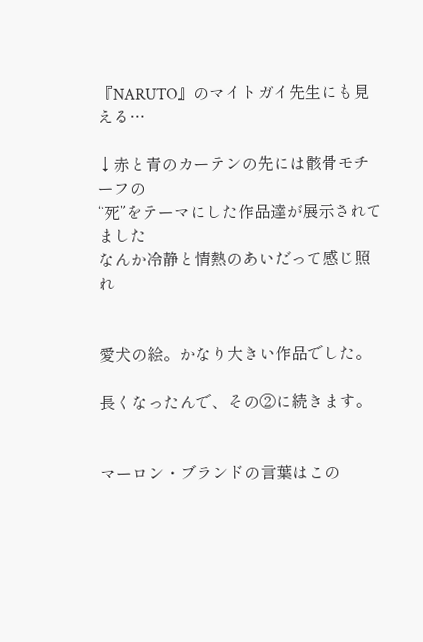『NARUTO』のマイトガイ先生にも見える…

↓赤と青のカーテンの先には骸骨モチーフの
“死”をテーマにした作品達が展示されてました
なんか冷静と情熱のあいだって感じ照れ


愛犬の絵。かなり大きい作品でした。

長くなったんで、その②に続きます。


マーロン・ブランドの言葉はこの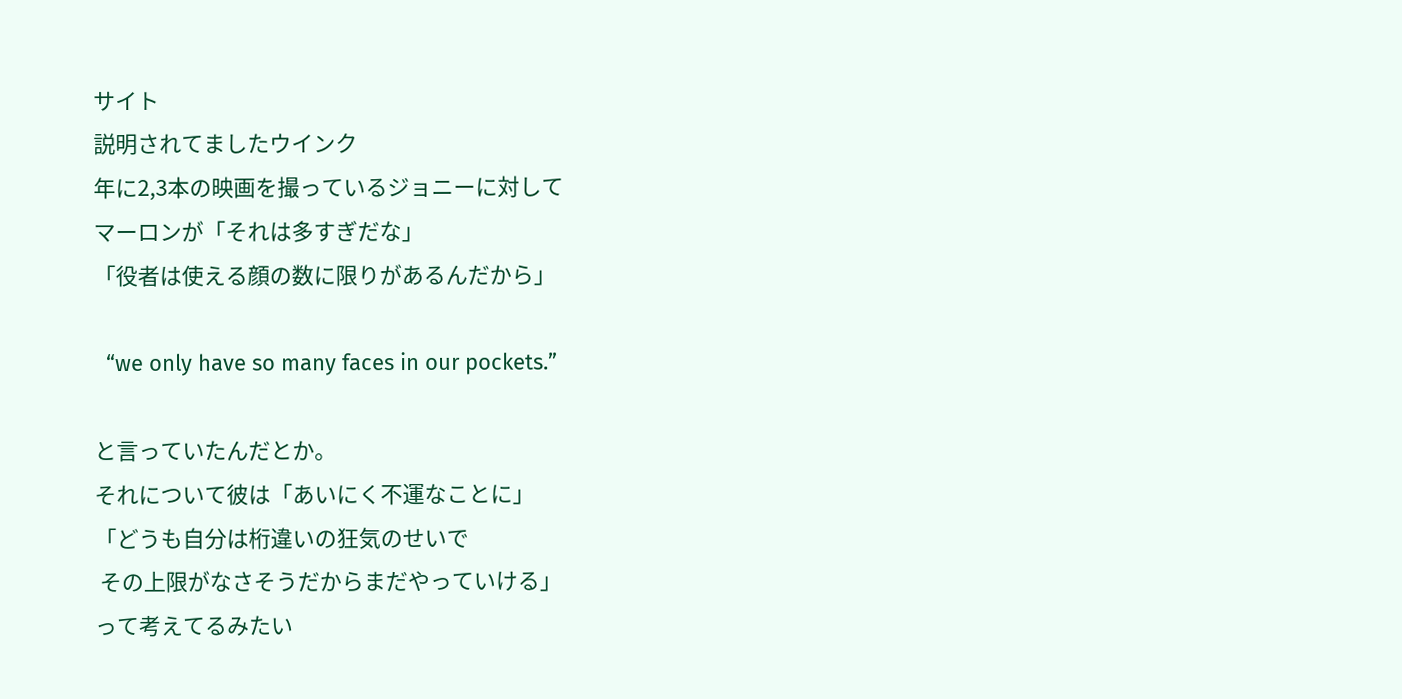サイト
説明されてましたウインク
年に2,3本の映画を撮っているジョニーに対して
マーロンが「それは多すぎだな」
「役者は使える顔の数に限りがあるんだから」

  “we only have so many faces in our pockets.”

と言っていたんだとか。
それについて彼は「あいにく不運なことに」
「どうも自分は桁違いの狂気のせいで
 その上限がなさそうだからまだやっていける」
って考えてるみたい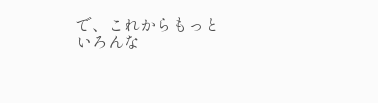で、これからもっと
いろんな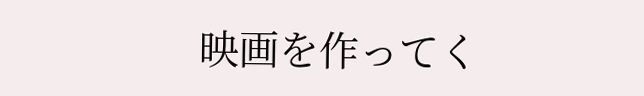映画を作ってく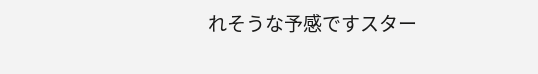れそうな予感ですスター